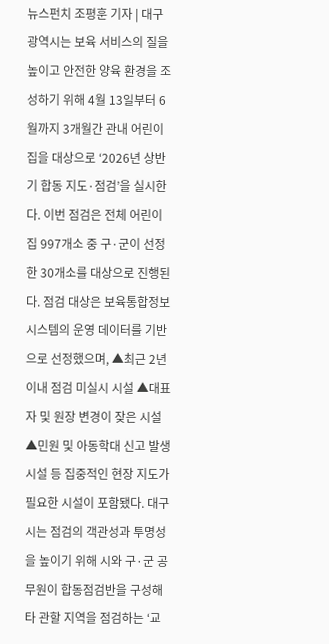뉴스펀치 조평훈 기자 | 대구광역시는 보육 서비스의 질을 높이고 안전한 양육 환경을 조성하기 위해 4월 13일부터 6월까지 3개월간 관내 어린이집을 대상으로 ‘2026년 상반기 합동 지도·점검’을 실시한다. 이번 점검은 전체 어린이집 997개소 중 구·군이 선정한 30개소를 대상으로 진행된다. 점검 대상은 보육통합정보시스템의 운영 데이터를 기반으로 선정했으며, ▲최근 2년 이내 점검 미실시 시설 ▲대표자 및 원장 변경이 잦은 시설 ▲민원 및 아동학대 신고 발생 시설 등 집중적인 현장 지도가 필요한 시설이 포함됐다. 대구시는 점검의 객관성과 투명성을 높이기 위해 시와 구·군 공무원이 합동점검반을 구성해 타 관할 지역을 점검하는 ‘교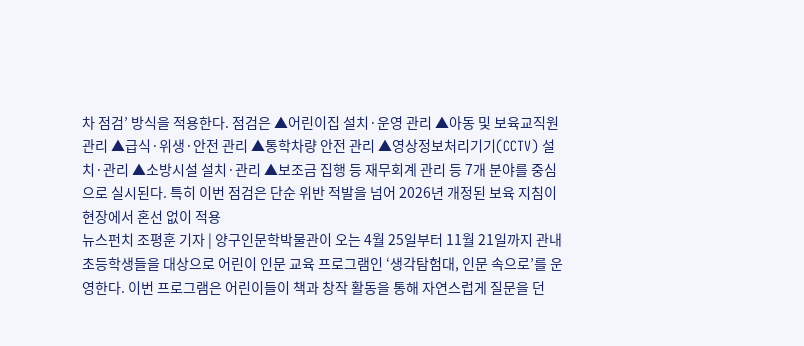차 점검’ 방식을 적용한다. 점검은 ▲어린이집 설치·운영 관리 ▲아동 및 보육교직원 관리 ▲급식·위생·안전 관리 ▲통학차량 안전 관리 ▲영상정보처리기기(CCTV) 설치·관리 ▲소방시설 설치·관리 ▲보조금 집행 등 재무회계 관리 등 7개 분야를 중심으로 실시된다. 특히 이번 점검은 단순 위반 적발을 넘어 2026년 개정된 보육 지침이 현장에서 혼선 없이 적용
뉴스펀치 조평훈 기자 | 양구인문학박물관이 오는 4월 25일부터 11월 21일까지 관내 초등학생들을 대상으로 어린이 인문 교육 프로그램인 ‘생각탐험대, 인문 속으로’를 운영한다. 이번 프로그램은 어린이들이 책과 창작 활동을 통해 자연스럽게 질문을 던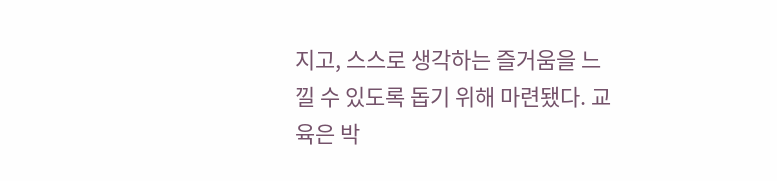지고, 스스로 생각하는 즐거움을 느낄 수 있도록 돕기 위해 마련됐다. 교육은 박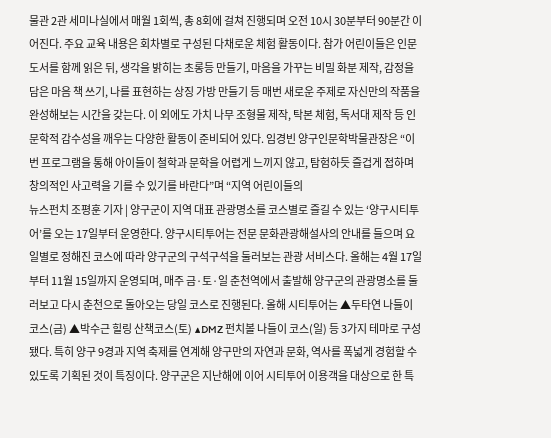물관 2관 세미나실에서 매월 1회씩, 총 8회에 걸쳐 진행되며 오전 10시 30분부터 90분간 이어진다. 주요 교육 내용은 회차별로 구성된 다채로운 체험 활동이다. 참가 어린이들은 인문 도서를 함께 읽은 뒤, 생각을 밝히는 초롱등 만들기, 마음을 가꾸는 비밀 화분 제작, 감정을 담은 마음 책 쓰기, 나를 표현하는 상징 가방 만들기 등 매번 새로운 주제로 자신만의 작품을 완성해보는 시간을 갖는다. 이 외에도 가치 나무 조형물 제작, 탁본 체험, 독서대 제작 등 인문학적 감수성을 깨우는 다양한 활동이 준비되어 있다. 임경빈 양구인문학박물관장은 “이번 프로그램을 통해 아이들이 철학과 문학을 어렵게 느끼지 않고, 탐험하듯 즐겁게 접하며 창의적인 사고력을 기를 수 있기를 바란다”며 “지역 어린이들의
뉴스펀치 조평훈 기자 | 양구군이 지역 대표 관광명소를 코스별로 즐길 수 있는 ‘양구시티투어’를 오는 17일부터 운영한다. 양구시티투어는 전문 문화관광해설사의 안내를 들으며 요일별로 정해진 코스에 따라 양구군의 구석구석을 둘러보는 관광 서비스다. 올해는 4월 17일부터 11월 15일까지 운영되며, 매주 금·토·일 춘천역에서 출발해 양구군의 관광명소를 둘러보고 다시 춘천으로 돌아오는 당일 코스로 진행된다. 올해 시티투어는 ▲두타연 나들이 코스(금) ▲박수근 힐링 산책코스(토) ▲DMZ 펀치볼 나들이 코스(일) 등 3가지 테마로 구성됐다. 특히 양구 9경과 지역 축제를 연계해 양구만의 자연과 문화, 역사를 폭넓게 경험할 수 있도록 기획된 것이 특징이다. 양구군은 지난해에 이어 시티투어 이용객을 대상으로 한 특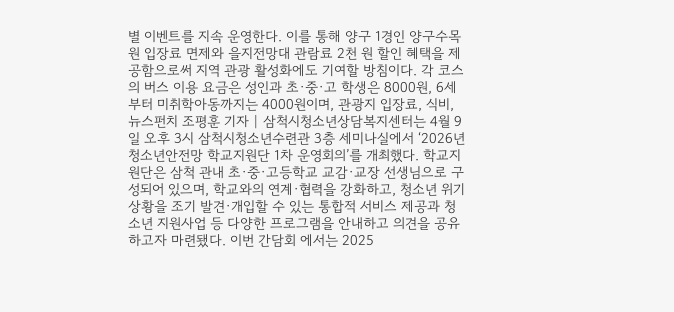별 이벤트를 지속 운영한다. 이를 통해 양구 1경인 양구수목원 입장료 면제와 을지전망대 관람료 2천 원 할인 혜택을 제공함으로써 지역 관광 활성화에도 기여할 방침이다. 각 코스의 버스 이용 요금은 성인과 초·중·고 학생은 8000원, 6세부터 미취학아동까지는 4000원이며, 관광지 입장료, 식비,
뉴스펀치 조평훈 기자 | 삼척시청소년상담복지센터는 4월 9일 오후 3시 삼척시청소년수련관 3층 세미나실에서 ‘2026년 청소년안전망 학교지원단 1차 운영회의’를 개최했다. 학교지원단은 삼척 관내 초·중·고등학교 교감·교장 선생님으로 구성되어 있으며, 학교와의 연계·협력을 강화하고, 청소년 위기상황을 조기 발견·개입할 수 있는 통합적 서비스 제공과 청소년 지원사업 등 다양한 프로그램을 안내하고 의견을 공유하고자 마련됐다. 이번 간담회 에서는 2025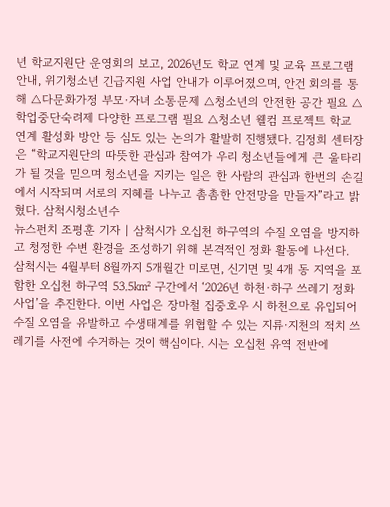년 학교지원단 운영회의 보고, 2026년도 학교 연계 및 교육 프로그램 안내, 위기청소년 긴급지원 사업 안내가 이루어졌으며, 안건 회의를 통해 △다문화가정 부모·자녀 소통문제 △청소년의 안전한 공간 필요 △학업중단숙려제 다양한 프로그램 필요 △청소년 웰컴 프로젝트 학교 연계 활성화 방안 등 심도 있는 논의가 활발히 진행됐다. 김정희 센터장은 “학교지원단의 따뜻한 관심과 참여가 우리 청소년들에게 큰 울타리가 될 것을 믿으며 청소년을 지키는 일은 한 사람의 관심과 한번의 손길에서 시작되며 서로의 지혜를 나누고 촘촘한 안전망을 만들자”라고 밝혔다. 삼척시청소년수
뉴스펀치 조평훈 기자 | 삼척시가 오십천 하구역의 수질 오염을 방지하고 청정한 수변 환경을 조성하기 위해 본격적인 정화 활동에 나선다. 삼척시는 4월부터 8월까지 5개월간 미로면, 신기면 및 4개 동 지역을 포함한 오십천 하구역 53.5㎢ 구간에서 ‘2026년 하천·하구 쓰레기 정화사업’을 추진한다. 이번 사업은 장마철 집중호우 시 하천으로 유입되어 수질 오염을 유발하고 수생태계를 위협할 수 있는 지류·지천의 적치 쓰레기를 사전에 수거하는 것이 핵심이다. 시는 오십천 유역 전반에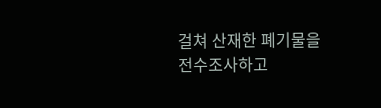걸쳐 산재한 폐기물을 전수조사하고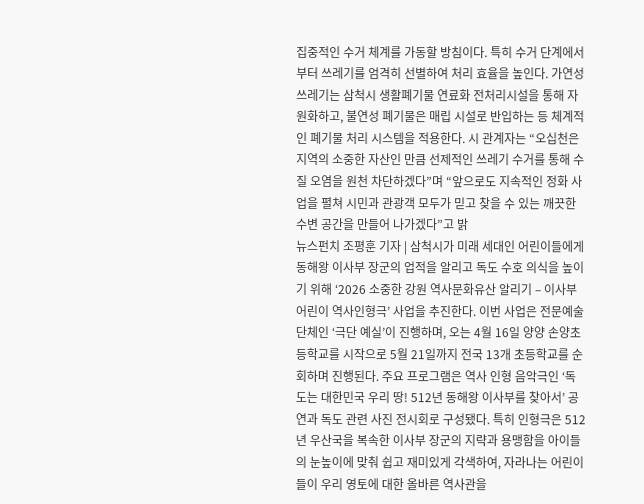집중적인 수거 체계를 가동할 방침이다. 특히 수거 단계에서부터 쓰레기를 엄격히 선별하여 처리 효율을 높인다. 가연성 쓰레기는 삼척시 생활폐기물 연료화 전처리시설을 통해 자원화하고, 불연성 폐기물은 매립 시설로 반입하는 등 체계적인 폐기물 처리 시스템을 적용한다. 시 관계자는 “오십천은 지역의 소중한 자산인 만큼 선제적인 쓰레기 수거를 통해 수질 오염을 원천 차단하겠다”며 “앞으로도 지속적인 정화 사업을 펼쳐 시민과 관광객 모두가 믿고 찾을 수 있는 깨끗한 수변 공간을 만들어 나가겠다”고 밝
뉴스펀치 조평훈 기자 | 삼척시가 미래 세대인 어린이들에게 동해왕 이사부 장군의 업적을 알리고 독도 수호 의식을 높이기 위해 ‘2026 소중한 강원 역사문화유산 알리기 – 이사부 어린이 역사인형극’ 사업을 추진한다. 이번 사업은 전문예술단체인 ‘극단 예실’이 진행하며, 오는 4월 16일 양양 손양초등학교를 시작으로 5월 21일까지 전국 13개 초등학교를 순회하며 진행된다. 주요 프로그램은 역사 인형 음악극인 ‘독도는 대한민국 우리 땅! 512년 동해왕 이사부를 찾아서’ 공연과 독도 관련 사진 전시회로 구성됐다. 특히 인형극은 512년 우산국을 복속한 이사부 장군의 지략과 용맹함을 아이들의 눈높이에 맞춰 쉽고 재미있게 각색하여, 자라나는 어린이들이 우리 영토에 대한 올바른 역사관을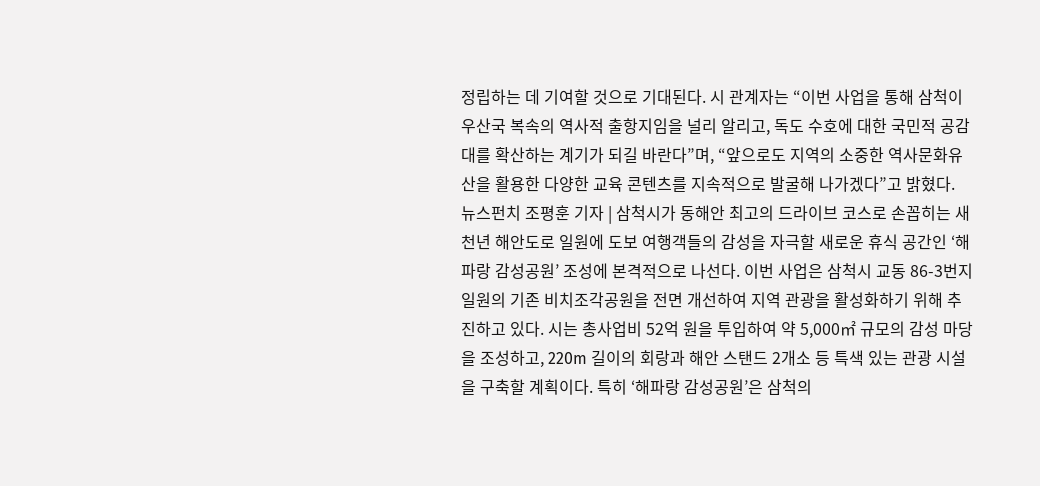정립하는 데 기여할 것으로 기대된다. 시 관계자는 “이번 사업을 통해 삼척이 우산국 복속의 역사적 출항지임을 널리 알리고, 독도 수호에 대한 국민적 공감대를 확산하는 계기가 되길 바란다”며, “앞으로도 지역의 소중한 역사문화유산을 활용한 다양한 교육 콘텐츠를 지속적으로 발굴해 나가겠다”고 밝혔다.
뉴스펀치 조평훈 기자 | 삼척시가 동해안 최고의 드라이브 코스로 손꼽히는 새천년 해안도로 일원에 도보 여행객들의 감성을 자극할 새로운 휴식 공간인 ‘해파랑 감성공원’ 조성에 본격적으로 나선다. 이번 사업은 삼척시 교동 86-3번지 일원의 기존 비치조각공원을 전면 개선하여 지역 관광을 활성화하기 위해 추진하고 있다. 시는 총사업비 52억 원을 투입하여 약 5,000㎡ 규모의 감성 마당을 조성하고, 220m 길이의 회랑과 해안 스탠드 2개소 등 특색 있는 관광 시설을 구축할 계획이다. 특히 ‘해파랑 감성공원’은 삼척의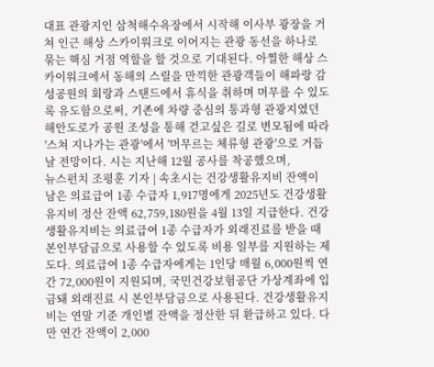대표 관광지인 삼척해수욕장에서 시작해 이사부 광장을 거쳐 인근 해상 스카이워크로 이어지는 관광 동선을 하나로 묶는 핵심 거점 역할을 할 것으로 기대된다. 아찔한 해상 스카이워크에서 동해의 스릴을 만끽한 관광객들이 해파랑 감성공원의 회랑과 스탠드에서 휴식을 취하며 머무를 수 있도록 유도함으로써, 기존에 차량 중심의 통과형 관광지였던 해안도로가 공원 조성을 통해 걷고싶은 길로 변모됨에 따라 '스쳐 지나가는 관광'에서 '머무르는 체류형 관광'으로 거듭날 전망이다. 시는 지난해 12월 공사를 착공했으며,
뉴스펀치 조평훈 기자 | 속초시는 건강생활유지비 잔액이 남은 의료급여 1종 수급자 1,917명에게 2025년도 건강생활유지비 정산 잔액 62,759,180원을 4월 13일 지급한다. 건강생활유지비는 의료급여 1종 수급자가 외래진료를 받을 때 본인부담금으로 사용할 수 있도록 비용 일부를 지원하는 제도다. 의료급여 1종 수급자에게는 1인당 매월 6,000원씩 연간 72,000원이 지원되며, 국민건강보험공단 가상계좌에 입금돼 외래진료 시 본인부담금으로 사용된다. 건강생활유지비는 연말 기준 개인별 잔액을 정산한 뒤 환급하고 있다. 다만 연간 잔액이 2,000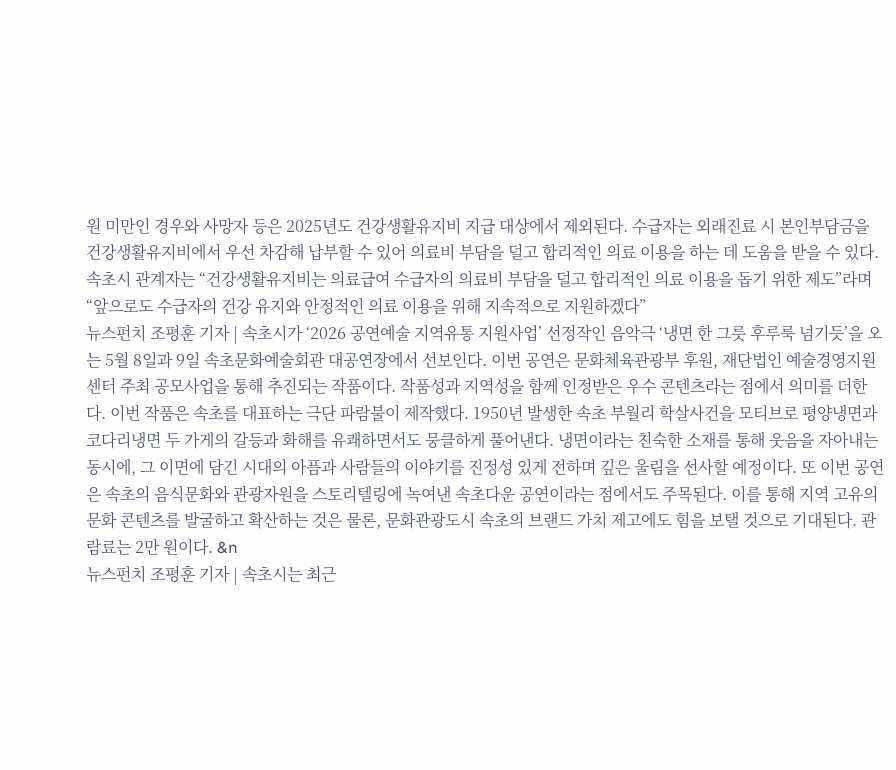원 미만인 경우와 사망자 등은 2025년도 건강생활유지비 지급 대상에서 제외된다. 수급자는 외래진료 시 본인부담금을 건강생활유지비에서 우선 차감해 납부할 수 있어 의료비 부담을 덜고 합리적인 의료 이용을 하는 데 도움을 받을 수 있다. 속초시 관계자는 “건강생활유지비는 의료급여 수급자의 의료비 부담을 덜고 합리적인 의료 이용을 돕기 위한 제도”라며 “앞으로도 수급자의 건강 유지와 안정적인 의료 이용을 위해 지속적으로 지원하겠다”
뉴스펀치 조평훈 기자 | 속초시가 ‘2026 공연예술 지역유통 지원사업’ 선정작인 음악극 ‘냉면 한 그릇 후루룩 넘기듯’을 오는 5월 8일과 9일 속초문화예술회관 대공연장에서 선보인다. 이번 공연은 문화체육관광부 후원, 재단법인 예술경영지원센터 주최 공모사업을 통해 추진되는 작품이다. 작품성과 지역성을 함께 인정받은 우수 콘텐츠라는 점에서 의미를 더한다. 이번 작품은 속초를 대표하는 극단 파람불이 제작했다. 1950년 발생한 속초 부월리 학살사건을 모티브로 평양냉면과 코다리냉면 두 가게의 갈등과 화해를 유쾌하면서도 뭉클하게 풀어낸다. 냉면이라는 친숙한 소재를 통해 웃음을 자아내는 동시에, 그 이면에 담긴 시대의 아픔과 사람들의 이야기를 진정성 있게 전하며 깊은 울림을 선사할 예정이다. 또 이번 공연은 속초의 음식문화와 관광자원을 스토리텔링에 녹여낸 속초다운 공연이라는 점에서도 주목된다. 이를 통해 지역 고유의 문화 콘텐츠를 발굴하고 확산하는 것은 물론, 문화관광도시 속초의 브랜드 가치 제고에도 힘을 보탤 것으로 기대된다. 관람료는 2만 원이다. &n
뉴스펀치 조평훈 기자 | 속초시는 최근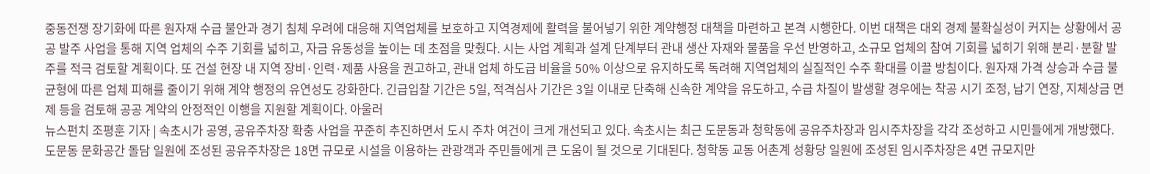중동전쟁 장기화에 따른 원자재 수급 불안과 경기 침체 우려에 대응해 지역업체를 보호하고 지역경제에 활력을 불어넣기 위한 계약행정 대책을 마련하고 본격 시행한다. 이번 대책은 대외 경제 불확실성이 커지는 상황에서 공공 발주 사업을 통해 지역 업체의 수주 기회를 넓히고, 자금 유동성을 높이는 데 초점을 맞췄다. 시는 사업 계획과 설계 단계부터 관내 생산 자재와 물품을 우선 반영하고, 소규모 업체의 참여 기회를 넓히기 위해 분리·분할 발주를 적극 검토할 계획이다. 또 건설 현장 내 지역 장비·인력·제품 사용을 권고하고, 관내 업체 하도급 비율을 50% 이상으로 유지하도록 독려해 지역업체의 실질적인 수주 확대를 이끌 방침이다. 원자재 가격 상승과 수급 불균형에 따른 업체 피해를 줄이기 위해 계약 행정의 유연성도 강화한다. 긴급입찰 기간은 5일, 적격심사 기간은 3일 이내로 단축해 신속한 계약을 유도하고, 수급 차질이 발생할 경우에는 착공 시기 조정, 납기 연장, 지체상금 면제 등을 검토해 공공 계약의 안정적인 이행을 지원할 계획이다. 아울러
뉴스펀치 조평훈 기자 | 속초시가 공영, 공유주차장 확충 사업을 꾸준히 추진하면서 도시 주차 여건이 크게 개선되고 있다. 속초시는 최근 도문동과 청학동에 공유주차장과 임시주차장을 각각 조성하고 시민들에게 개방했다. 도문동 문화공간 돌담 일원에 조성된 공유주차장은 18면 규모로 시설을 이용하는 관광객과 주민들에게 큰 도움이 될 것으로 기대된다. 청학동 교동 어촌계 성황당 일원에 조성된 임시주차장은 4면 규모지만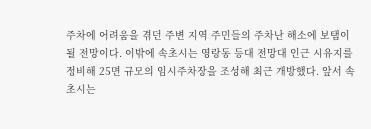주차에 어려움을 겪던 주변 지역 주민들의 주차난 해소에 보탬이 될 전망이다. 이밖에 속초시는 영랑동 등대 전망대 인근 시유지를 정비해 25면 규모의 임시주차장을 조성해 최근 개방했다. 앞서 속초시는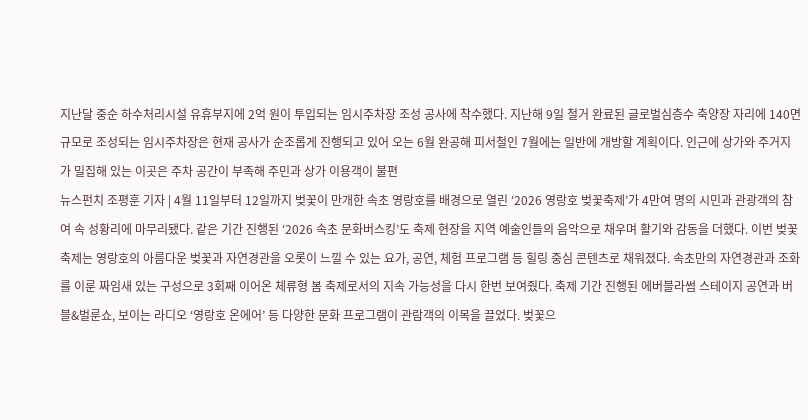지난달 중순 하수처리시설 유휴부지에 2억 원이 투입되는 임시주차장 조성 공사에 착수했다. 지난해 9일 철거 완료된 글로벌심층수 축양장 자리에 140면 규모로 조성되는 임시주차장은 현재 공사가 순조롭게 진행되고 있어 오는 6월 완공해 피서철인 7월에는 일반에 개방할 계획이다. 인근에 상가와 주거지가 밀집해 있는 이곳은 주차 공간이 부족해 주민과 상가 이용객이 불편
뉴스펀치 조평훈 기자 | 4월 11일부터 12일까지 벚꽃이 만개한 속초 영랑호를 배경으로 열린 ‘2026 영랑호 벚꽃축제’가 4만여 명의 시민과 관광객의 참여 속 성황리에 마무리됐다. 같은 기간 진행된 ‘2026 속초 문화버스킹’도 축제 현장을 지역 예술인들의 음악으로 채우며 활기와 감동을 더했다. 이번 벚꽃축제는 영랑호의 아름다운 벚꽃과 자연경관을 오롯이 느낄 수 있는 요가, 공연, 체험 프로그램 등 힐링 중심 콘텐츠로 채워졌다. 속초만의 자연경관과 조화를 이룬 짜임새 있는 구성으로 3회째 이어온 체류형 봄 축제로서의 지속 가능성을 다시 한번 보여줬다. 축제 기간 진행된 에버블라썸 스테이지 공연과 버블&벌룬쇼, 보이는 라디오 ‘영랑호 온에어’ 등 다양한 문화 프로그램이 관람객의 이목을 끌었다. 벚꽃으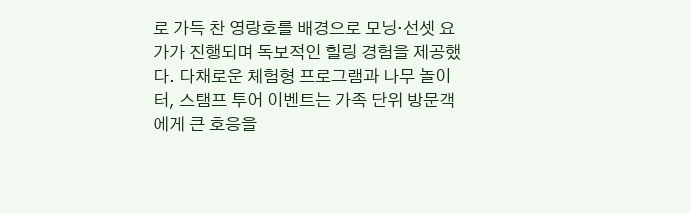로 가득 찬 영랑호를 배경으로 모닝·선셋 요가가 진행되며 독보적인 힐링 경험을 제공했다. 다채로운 체험형 프로그램과 나무 놀이터, 스탬프 투어 이벤트는 가족 단위 방문객에게 큰 호응을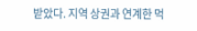받았다. 지역 상권과 연계한 먹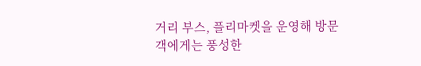거리 부스, 플리마켓을 운영해 방문객에게는 풍성한